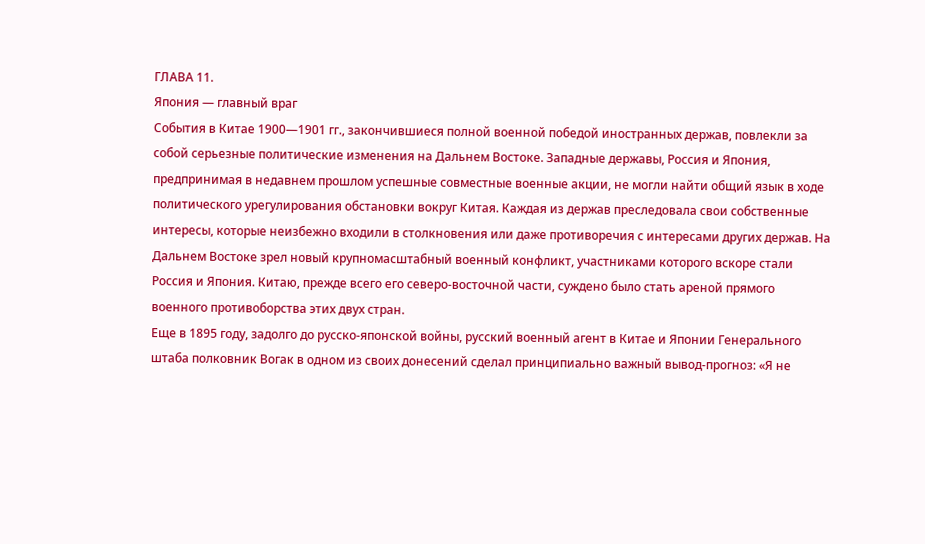ГЛАВА 11.
Япония — главный враг
События в Китае 1900—1901 гг., закончившиеся полной военной победой иностранных держав, повлекли за собой серьезные политические изменения на Дальнем Востоке. Западные державы, Россия и Япония, предпринимая в недавнем прошлом успешные совместные военные акции, не могли найти общий язык в ходе политического урегулирования обстановки вокруг Китая. Каждая из держав преследовала свои собственные интересы, которые неизбежно входили в столкновения или даже противоречия с интересами других держав. На Дальнем Востоке зрел новый крупномасштабный военный конфликт, участниками которого вскоре стали Россия и Япония. Китаю, прежде всего его северо-восточной части, суждено было стать ареной прямого военного противоборства этих двух стран.
Еще в 1895 году, задолго до русско-японской войны, русский военный агент в Китае и Японии Генерального штаба полковник Вогак в одном из своих донесений сделал принципиально важный вывод-прогноз: «Я не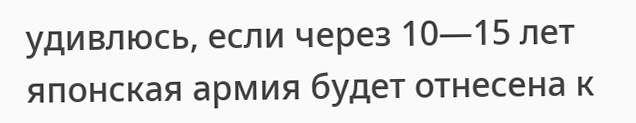удивлюсь, если через 10—15 лет японская армия будет отнесена к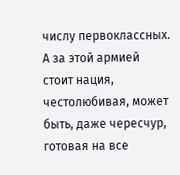числу первоклассных. А за этой армией стоит нация, честолюбивая, может быть, даже чересчур, готовая на все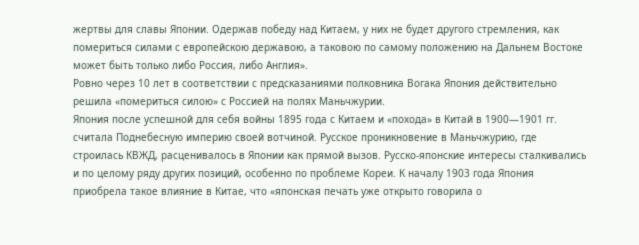жертвы для славы Японии. Одержав победу над Китаем, у них не будет другого стремления, как помериться силами с европейскою державою, а таковою по самому положению на Дальнем Востоке может быть только либо Россия, либо Англия».
Ровно через 10 лет в соответствии с предсказаниями полковника Вогака Япония действительно решила «помериться силою» с Россией на полях Маньчжурии.
Япония после успешной для себя войны 1895 года с Китаем и «похода» в Китай в 1900—1901 гг. считала Поднебесную империю своей вотчиной. Русское проникновение в Маньчжурию, где строилась КВЖД, расценивалось в Японии как прямой вызов. Русско-японские интересы сталкивались и по целому ряду других позиций, особенно по проблеме Кореи. К началу 1903 года Япония приобрела такое влияние в Китае, что «японская печать уже открыто говорила о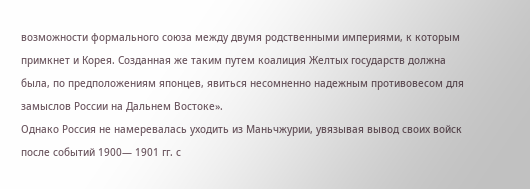возможности формального союза между двумя родственными империями, к которым примкнет и Корея. Созданная же таким путем коалиция Желтых государств должна была, по предположениям японцев, явиться несомненно надежным противовесом для замыслов России на Дальнем Востоке».
Однако Россия не намеревалась уходить из Маньчжурии, увязывая вывод своих войск после событий 1900— 1901 гг. с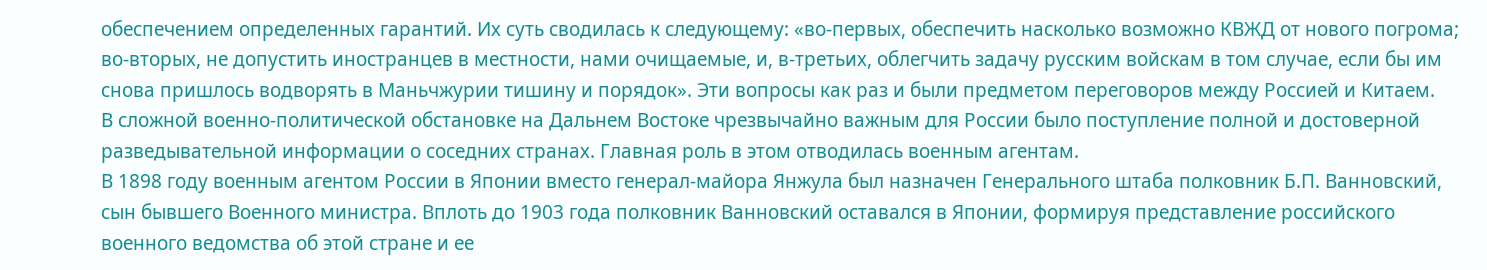обеспечением определенных гарантий. Их суть сводилась к следующему: «во-первых, обеспечить насколько возможно КВЖД от нового погрома; во-вторых, не допустить иностранцев в местности, нами очищаемые, и, в-третьих, облегчить задачу русским войскам в том случае, если бы им снова пришлось водворять в Маньчжурии тишину и порядок». Эти вопросы как раз и были предметом переговоров между Россией и Китаем.
В сложной военно-политической обстановке на Дальнем Востоке чрезвычайно важным для России было поступление полной и достоверной разведывательной информации о соседних странах. Главная роль в этом отводилась военным агентам.
В 1898 году военным агентом России в Японии вместо генерал-майора Янжула был назначен Генерального штаба полковник Б.П. Ванновский, сын бывшего Военного министра. Вплоть до 1903 года полковник Ванновский оставался в Японии, формируя представление российского военного ведомства об этой стране и ее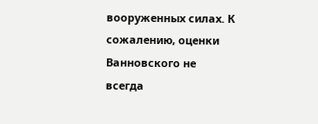вооруженных силах. К сожалению, оценки Ванновского не всегда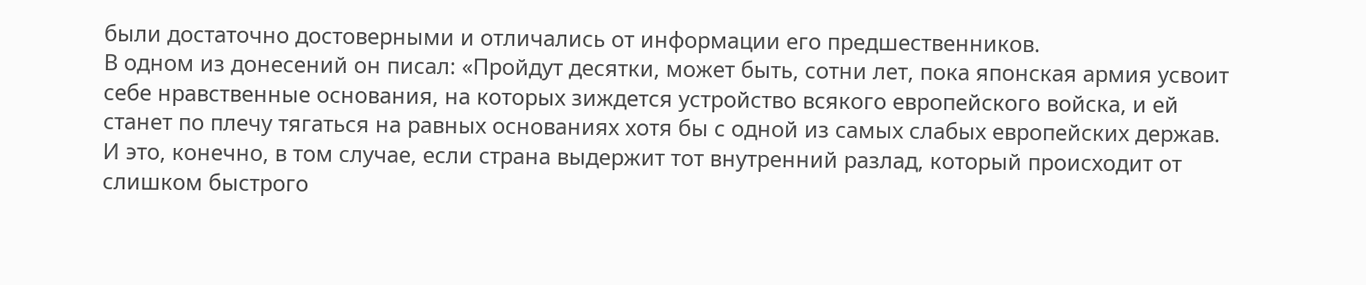были достаточно достоверными и отличались от информации его предшественников.
В одном из донесений он писал: «Пройдут десятки, может быть, сотни лет, пока японская армия усвоит себе нравственные основания, на которых зиждется устройство всякого европейского войска, и ей станет по плечу тягаться на равных основаниях хотя бы с одной из самых слабых европейских держав. И это, конечно, в том случае, если страна выдержит тот внутренний разлад, который происходит от слишком быстрого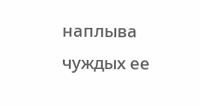наплыва чуждых ее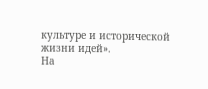культуре и исторической жизни идей».
На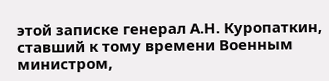этой записке генерал А.Н. Куропаткин, ставший к тому времени Военным министром,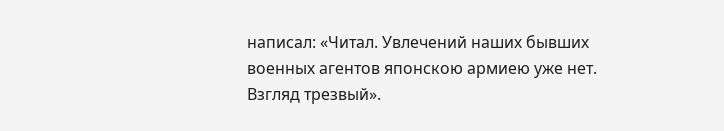написал: «Читал. Увлечений наших бывших военных агентов японскою армиею уже нет. Взгляд трезвый».